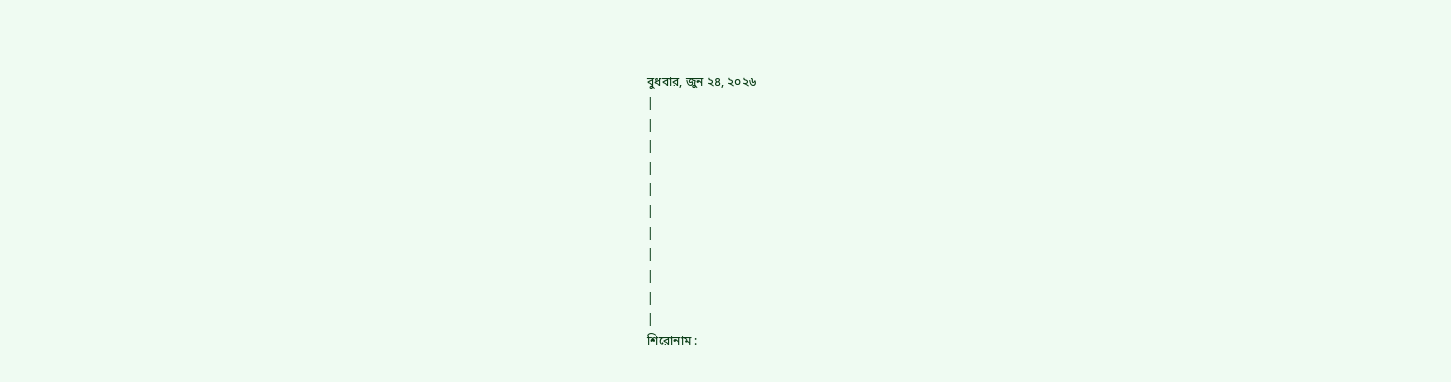বুধবার, জুন ২৪, ২০২৬
|
|
|
|
|
|
|
|
|
|
|
শিরোনাম :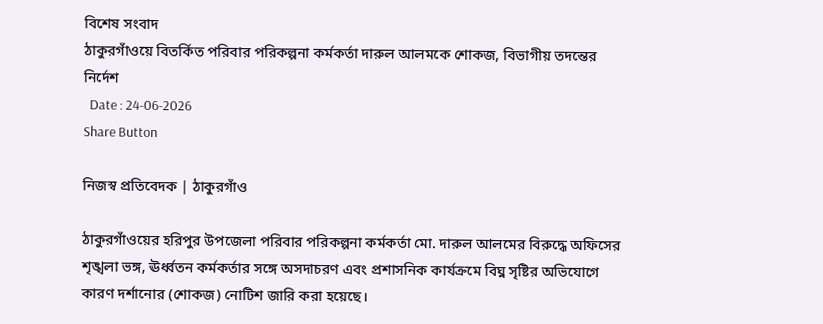বিশেষ সংবাদ
ঠাকুরগাঁওয়ে বিতর্কিত পরিবার পরিকল্পনা কর্মকর্তা দারুল আলমকে শোকজ, বিভাগীয় তদন্তের নির্দেশ
  Date : 24-06-2026
Share Button

নিজস্ব প্রতিবেদক | ঠাকুরগাঁও

ঠাকুরগাঁওয়ের হরিপুর উপজেলা পরিবার পরিকল্পনা কর্মকর্তা মো. দারুল আলমের বিরুদ্ধে অফিসের শৃঙ্খলা ভঙ্গ, ঊর্ধ্বতন কর্মকর্তার সঙ্গে অসদাচরণ এবং প্রশাসনিক কার্যক্রমে বিঘ্ন সৃষ্টির অভিযোগে কারণ দর্শানোর (শোকজ) নোটিশ জারি করা হয়েছে।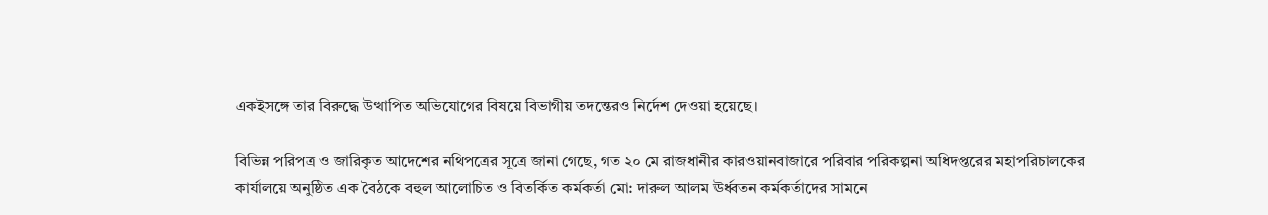একইসঙ্গে তার বিরুদ্ধে উত্থাপিত অভিযোগের বিষয়ে বিভাগীয় তদন্তেরও নির্দেশ দেওয়া হয়েছে।

বিভিন্ন পরিপত্র ও জারিকৃত আদেশের নথিপত্রের সূত্রে জানা গেছে, গত ২০ মে রাজধানীর কারওয়ানবাজারে পরিবার পরিকল্পনা অধিদপ্তরের মহাপরিচালকের কার্যালয়ে অনুষ্ঠিত এক বৈঠকে বহুল আলোচিত ও বিতর্কিত কর্মকর্তা মো: দারুল আলম ঊর্ধ্বতন কর্মকর্তাদের সামনে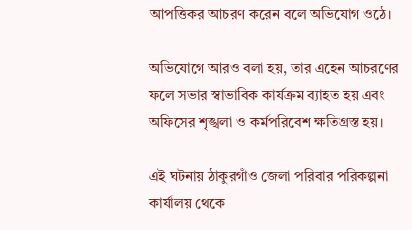আপত্তিকর আচরণ করেন বলে অভিযোগ ওঠে।

অভিযোগে আরও বলা হয়, তার এহেন আচরণের ফলে সভার স্বাভাবিক কার্যক্রম ব্যাহত হয় এবং অফিসের শৃঙ্খলা ও কর্মপরিবেশ ক্ষতিগ্রস্ত হয়।

এই ঘটনায় ঠাকুরগাঁও জেলা পরিবার পরিকল্পনা কার্যালয় থেকে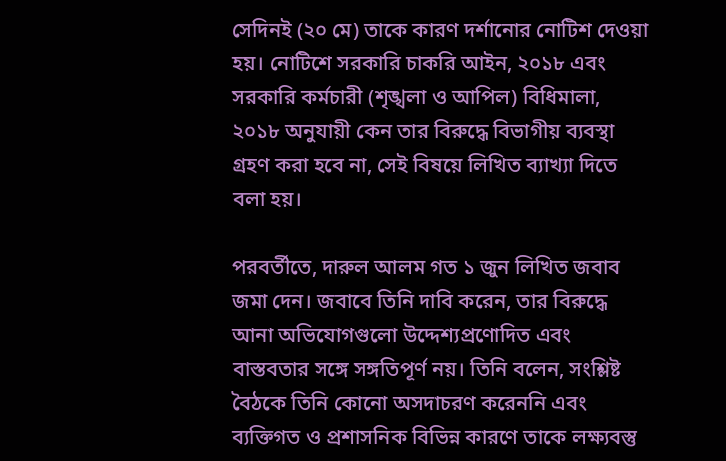সেদিনই (২০ মে) তাকে কারণ দর্শানোর নোটিশ দেওয়া হয়। নোটিশে সরকারি চাকরি আইন, ২০১৮ এবং সরকারি কর্মচারী (শৃঙ্খলা ও আপিল) বিধিমালা, ২০১৮ অনুযায়ী কেন তার বিরুদ্ধে বিভাগীয় ব্যবস্থা গ্রহণ করা হবে না, সেই বিষয়ে লিখিত ব্যাখ্যা দিতে বলা হয়।

পরবর্তীতে, দারুল আলম গত ১ জুন লিখিত জবাব জমা দেন। জবাবে তিনি দাবি করেন, তার বিরুদ্ধে আনা অভিযোগগুলো উদ্দেশ্যপ্রণোদিত এবং বাস্তবতার সঙ্গে সঙ্গতিপূর্ণ নয়। তিনি বলেন, সংশ্লিষ্ট বৈঠকে তিনি কোনো অসদাচরণ করেননি এবং ব্যক্তিগত ও প্রশাসনিক বিভিন্ন কারণে তাকে লক্ষ্যবস্তু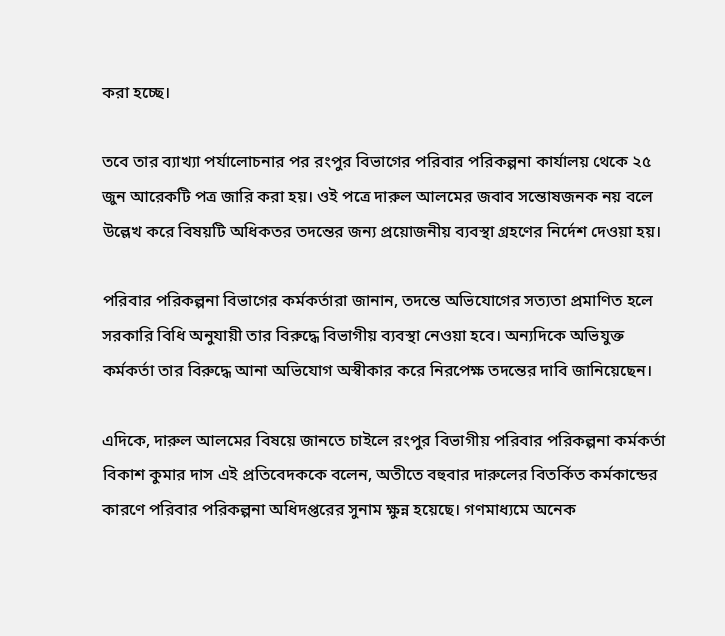করা হচ্ছে।

তবে তার ব্যাখ্যা পর্যালোচনার পর রংপুর বিভাগের পরিবার পরিকল্পনা কার্যালয় থেকে ২৫ জুন আরেকটি পত্র জারি করা হয়। ওই পত্রে দারুল আলমের জবাব সন্তোষজনক নয় বলে উল্লেখ করে বিষয়টি অধিকতর তদন্তের জন্য প্রয়োজনীয় ব্যবস্থা গ্রহণের নির্দেশ দেওয়া হয়।

পরিবার পরিকল্পনা বিভাগের কর্মকর্তারা জানান, তদন্তে অভিযোগের সত্যতা প্রমাণিত হলে সরকারি বিধি অনুযায়ী তার বিরুদ্ধে বিভাগীয় ব্যবস্থা নেওয়া হবে। অন্যদিকে অভিযুক্ত কর্মকর্তা তার বিরুদ্ধে আনা অভিযোগ অস্বীকার করে নিরপেক্ষ তদন্তের দাবি জানিয়েছেন।

এদিকে, দারুল আলমের বিষয়ে জানতে চাইলে রংপুর বিভাগীয় পরিবার পরিকল্পনা কর্মকর্তা বিকাশ কুমার দাস এই প্রতিবেদককে বলেন, অতীতে বহুবার দারুলের বিতর্কিত কর্মকান্ডের কারণে পরিবার পরিকল্পনা অধিদপ্তরের সুনাম ক্ষুন্ন হয়েছে। গণমাধ্যমে অনেক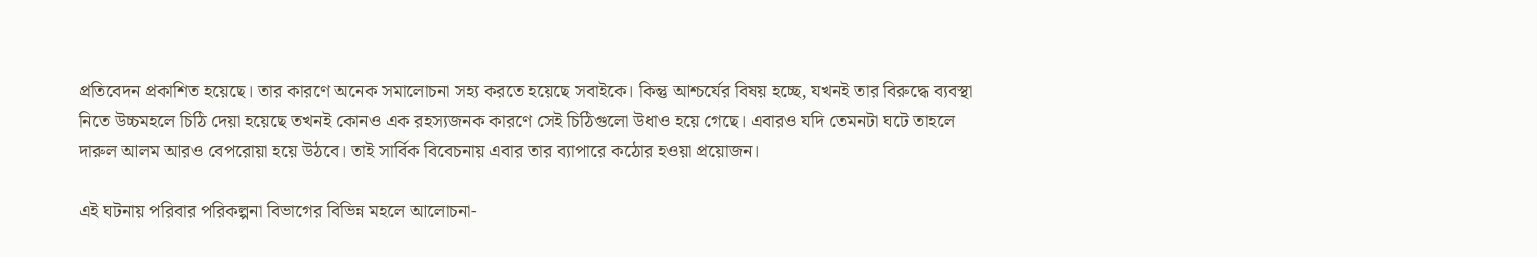প্রতিবেদন প্রকাশিত হয়েছে। তার কারণে অনেক সমালোচনা সহ্য করতে হয়েছে সবাইকে। কিন্তু আশ্চর্যের বিষয় হচ্ছে, যখনই তার বিরুদ্ধে ব্যবস্থা নিতে উচ্চমহলে চিঠি দেয়া হয়েছে তখনই কোনও এক রহস্যজনক কারণে সেই চিঠিগুলো উধাও হয়ে গেছে। এবারও যদি তেমনটা ঘটে তাহলে দারুল আলম আরও বেপরোয়া হয়ে উঠবে। তাই সার্বিক বিবেচনায় এবার তার ব্যাপারে কঠোর হওয়া প্রয়োজন।

এই ঘটনায় পরিবার পরিকল্পনা বিভাগের বিভিন্ন মহলে আলোচনা-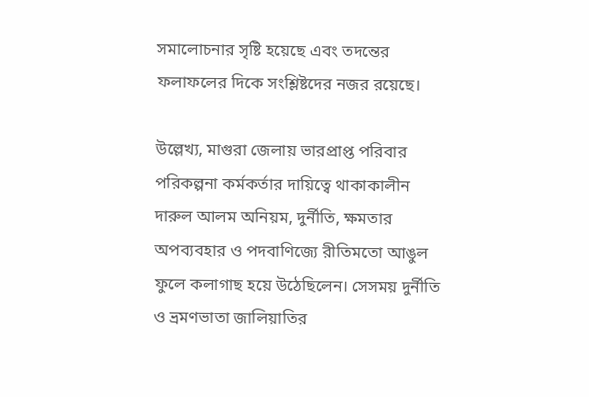সমালোচনার সৃষ্টি হয়েছে এবং তদন্তের ফলাফলের দিকে সংশ্লিষ্টদের নজর রয়েছে।

উল্লেখ্য, মাগুরা জেলায় ভারপ্রাপ্ত পরিবার পরিকল্পনা কর্মকর্তার দায়িত্বে থাকাকালীন দারুল আলম অনিয়ম, দুর্নীতি, ক্ষমতার অপব্যবহার ও পদবাণিজ্যে রীতিমতো আঙুল ফুলে কলাগাছ হয়ে উঠেছিলেন। সেসময় দুর্নীতি ও ভ্রমণভাতা জালিয়াতির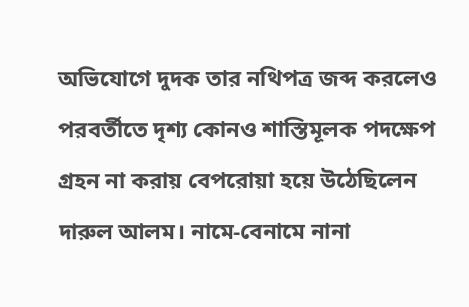অভিযোগে দুদক তার নথিপত্র জব্দ করলেও পরবর্তীতে দৃশ্য কোনও শাস্তিমূলক পদক্ষেপ গ্রহন না করায় বেপরোয়া হয়ে উঠেছিলেন দারুল আলম। নামে-বেনামে নানা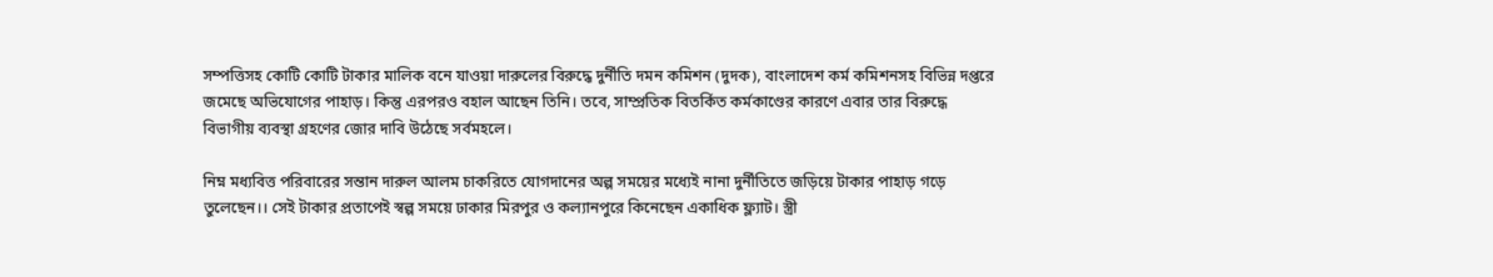সম্পত্তিসহ কোটি কোটি টাকার মালিক বনে যাওয়া দারুলের বিরুদ্ধে দুর্নীতি দমন কমিশন (দুদক), বাংলাদেশ কর্ম কমিশনসহ বিভিন্ন দপ্তরে জমেছে অভিযোগের পাহাড়। কিন্তু এরপরও বহাল আছেন তিনি। তবে, সাম্প্রতিক বিতর্কিত কর্মকাণ্ডের কারণে এবার তার বিরুদ্ধে বিভাগীয় ব্যবস্থা গ্রহণের জোর দাবি উঠেছে সর্বমহলে।

নিম্ন মধ্যবিত্ত পরিবারের সন্তান দারুল আলম চাকরিতে যোগদানের অল্প সময়ের মধ্যেই নানা দুর্নীতিতে জড়িয়ে টাকার পাহাড় গড়ে তুলেছেন।। সেই টাকার প্রতাপেই স্বল্প সময়ে ঢাকার মিরপুর ও কল্যানপুরে কিনেছেন একাধিক ফ্ল্যাট। স্ত্রী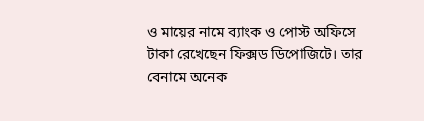ও মায়ের নামে ব্যাংক ও পোস্ট অফিসে টাকা রেখেছেন ফিক্সড ডিপোজিটে। তার বেনামে অনেক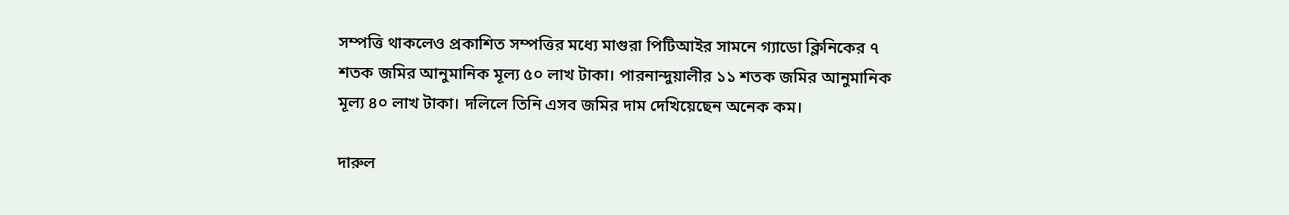সম্পত্তি থাকলেও প্রকাশিত সম্পত্তির মধ্যে মাগুরা পিটিআইর সামনে গ্যাডো ক্লিনিকের ৭ শতক জমির আনুমানিক মূল্য ৫০ লাখ টাকা। পারনান্দুয়ালীর ১১ শতক জমির আনুমানিক মূল্য ৪০ লাখ টাকা। দলিলে তিনি এসব জমির দাম দেখিয়েছেন অনেক কম।

দারুল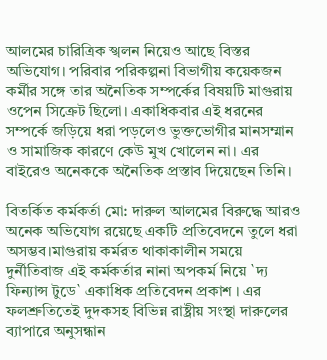আলমের চারিত্রিক স্খলন নিয়েও আছে বিস্তর অভিযোগ। পরিবার পরিকল্পনা বিভাগীয় কয়েকজন কর্মীর সঙ্গে তার অনৈতিক সম্পর্কের বিষয়টি মাগুরায় ওপেন সিক্রেট ছিলো। একাধিকবার এই ধরনের সম্পর্কে জড়িয়ে ধরা পড়লেও ভুক্তভোগীর মানসম্মান ও সামাজিক কারণে কেউ মুখ খোলেন না। এর বাইরেও অনেককে অনৈতিক প্রস্তাব দিয়েছেন তিনি।

বিতর্কিত কর্মকর্তা মো: দারুল আলমের বিরুদ্ধে আরও অনেক অভিযোগ রয়েছে একটি প্রতিবেদনে তুলে ধরা অসম্ভব।মাগুরায় কর্মরত থাকাকালীন সময়ে দুর্নীতিবাজ এই কর্মকর্তার নানা অপকর্ম নিয়ে `দ্য ফিন্যান্স টুডে` একাধিক প্রতিবেদন প্রকাশ । এর ফলশ্রুতিতেই দুদকসহ বিভিন্ন রাষ্ট্রীয় সংস্থা দারুলের ব্যাপারে অনুসন্ধান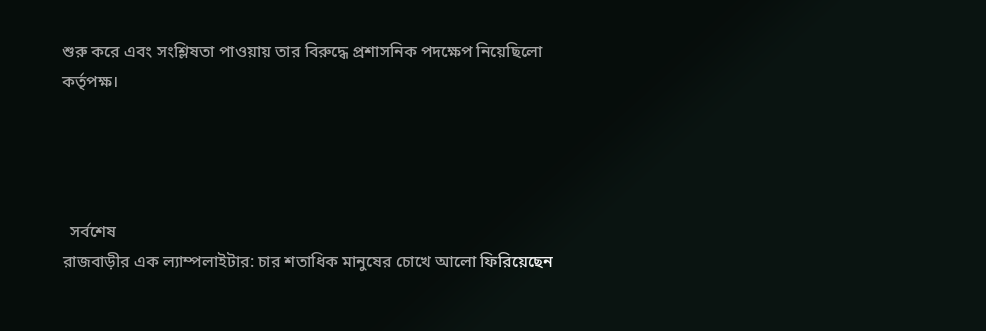শুরু করে এবং সংশ্লিষতা পাওয়ায় তার বিরুদ্ধে প্রশাসনিক পদক্ষেপ নিয়েছিলো কর্তৃপক্ষ।




  সর্বশেষ
রাজবাড়ীর এক ল্যাম্পলাইটার: চার শতাধিক মানুষের চোখে আলো ফিরিয়েছেন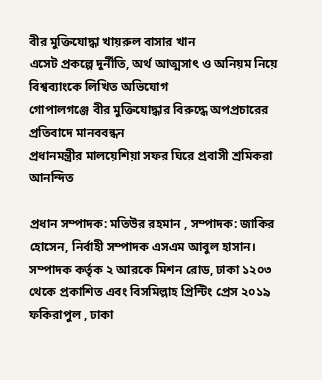বীর মুক্তিযোদ্ধা খায়রুল বাসার খান
এসেট প্রকল্পে দুর্নীতি, অর্থ আত্মসাৎ ও অনিয়ম নিয়ে বিশ্বব্যাংকে লিখিত অভিযোগ
গোপালগঞ্জে বীর মুক্তিযোদ্ধার বিরুদ্ধে অপপ্রচারের প্রতিবাদে মানববন্ধন
প্রধানমন্ত্রীর মালয়েশিয়া সফর ঘিরে প্রবাসী শ্রমিকরা আনন্দিত

প্রধান সম্পাদক: মতিউর রহমান , সম্পাদক: জাকির হোসেন, নির্বাহী সম্পাদক এসএম আবুল হাসান। সম্পাদক কর্তৃক ২ আরকে মিশন রোড, ঢাকা ১২০৩ থেকে প্রকাশিত এবং বিসমিল্লাহ প্রিন্টিং প্রেস ২০১৯ ফকিরাপুল , ঢাকা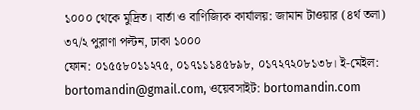১০০০ থেকে মুদ্রিত। বার্তা ও বাণিজ্যিক কার্যালয়: জামান টাওয়ার (৪র্থ তলা) ৩৭/২ পুরাণা পল্টন, ঢাকা ১০০০
ফোন: ০১৫৫৮০১১২৭৫, ০১৭১১১৪৫৮৯৮, ০১৭২৭২০৮১৩৮। ই-মেইল: bortomandin@gmail.com, ওয়েবসাইট: bortomandin.com